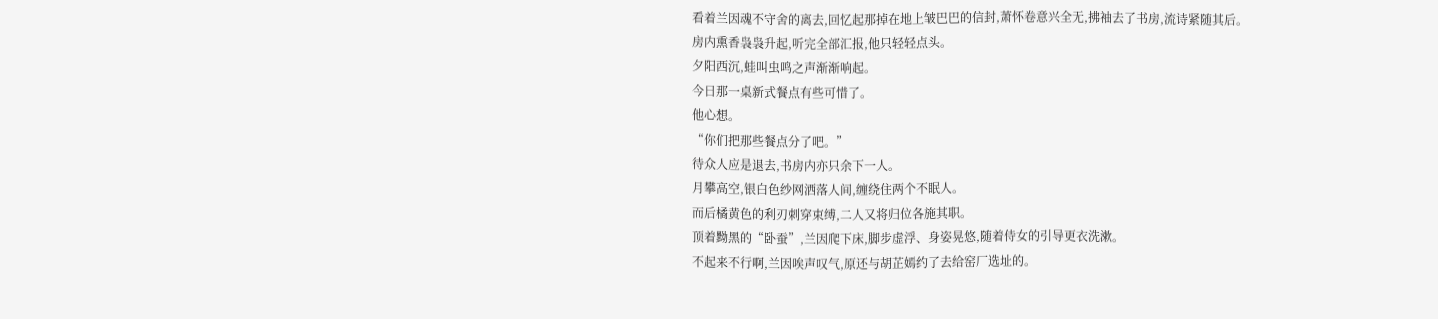看着兰因魂不守舍的离去,回忆起那掉在地上皱巴巴的信封,萧怀卷意兴全无,拂袖去了书房,流诗紧随其后。
房内熏香袅袅升起,听完全部汇报,他只轻轻点头。
夕阳西沉,蛙叫虫鸣之声渐渐响起。
今日那一桌新式餐点有些可惜了。
他心想。
“你们把那些餐点分了吧。”
待众人应是退去,书房内亦只余下一人。
月攀高空,银白色纱网洒落人间,缠绕住两个不眠人。
而后橘黄色的利刃刺穿束缚,二人又将归位各施其职。
顶着黝黑的“卧蚕”,兰因爬下床,脚步虚浮、身姿晃悠,随着侍女的引导更衣洗漱。
不起来不行啊,兰因唉声叹气,原还与胡芷嫣约了去给窑厂选址的。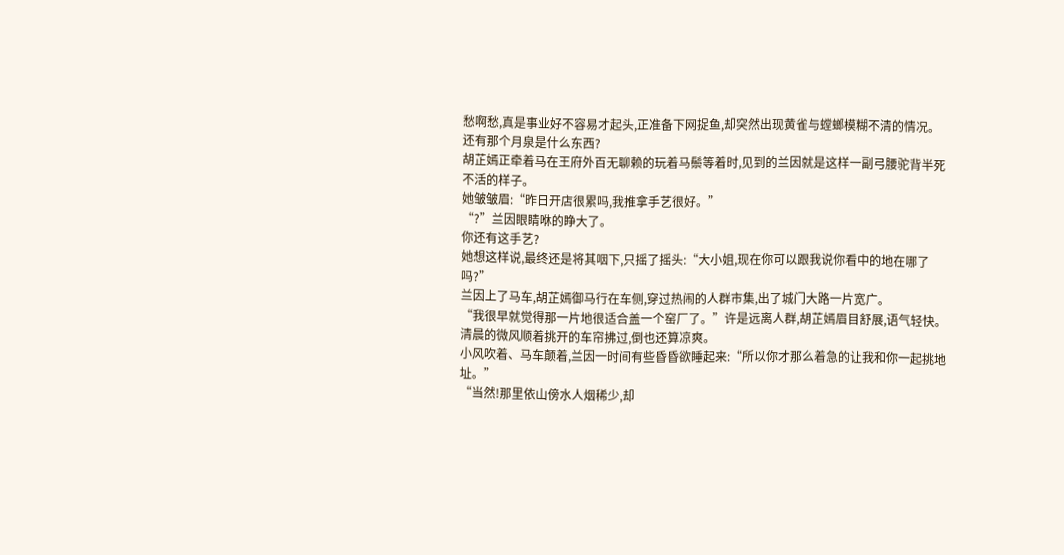愁啊愁,真是事业好不容易才起头,正准备下网捉鱼,却突然出现黄雀与螳螂模糊不清的情况。
还有那个月泉是什么东西?
胡芷嫣正牵着马在王府外百无聊赖的玩着马鬃等着时,见到的兰因就是这样一副弓腰驼背半死不活的样子。
她皱皱眉:“昨日开店很累吗,我推拿手艺很好。”
“?”兰因眼睛咻的睁大了。
你还有这手艺?
她想这样说,最终还是将其咽下,只摇了摇头:“大小姐,现在你可以跟我说你看中的地在哪了吗?”
兰因上了马车,胡芷嫣御马行在车侧,穿过热闹的人群市集,出了城门大路一片宽广。
“我很早就觉得那一片地很适合盖一个窑厂了。”许是远离人群,胡芷嫣眉目舒展,语气轻快。
清晨的微风顺着挑开的车帘拂过,倒也还算凉爽。
小风吹着、马车颠着,兰因一时间有些昏昏欲睡起来:“所以你才那么着急的让我和你一起挑地址。”
“当然!那里依山傍水人烟稀少,却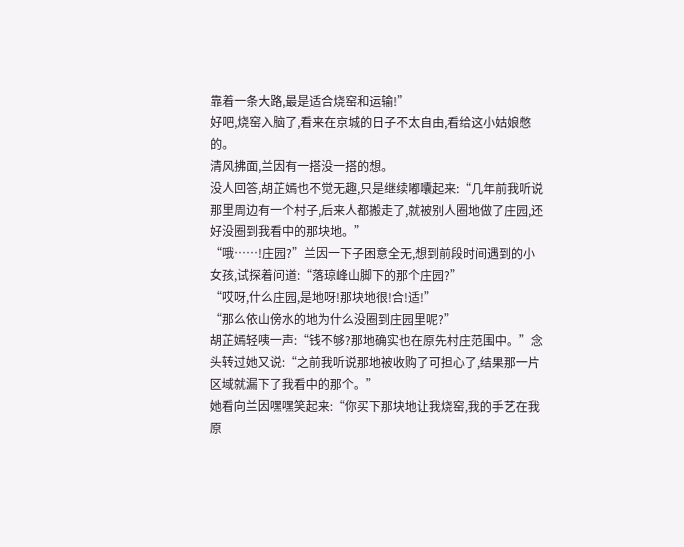靠着一条大路,最是适合烧窑和运输!”
好吧,烧窑入脑了,看来在京城的日子不太自由,看给这小姑娘憋的。
清风拂面,兰因有一搭没一搭的想。
没人回答,胡芷嫣也不觉无趣,只是继续嘟囔起来:“几年前我听说那里周边有一个村子,后来人都搬走了,就被别人圈地做了庄园,还好没圈到我看中的那块地。”
“哦……!庄园?”兰因一下子困意全无,想到前段时间遇到的小女孩,试探着问道:“落琼峰山脚下的那个庄园?”
“哎呀,什么庄园,是地呀!那块地很!合!适!”
“那么依山傍水的地为什么没圈到庄园里呢?”
胡芷嫣轻咦一声:“钱不够?那地确实也在原先村庄范围中。”念头转过她又说:“之前我听说那地被收购了可担心了,结果那一片区域就漏下了我看中的那个。”
她看向兰因嘿嘿笑起来:“你买下那块地让我烧窑,我的手艺在我原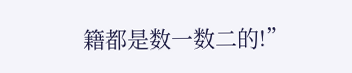籍都是数一数二的!”